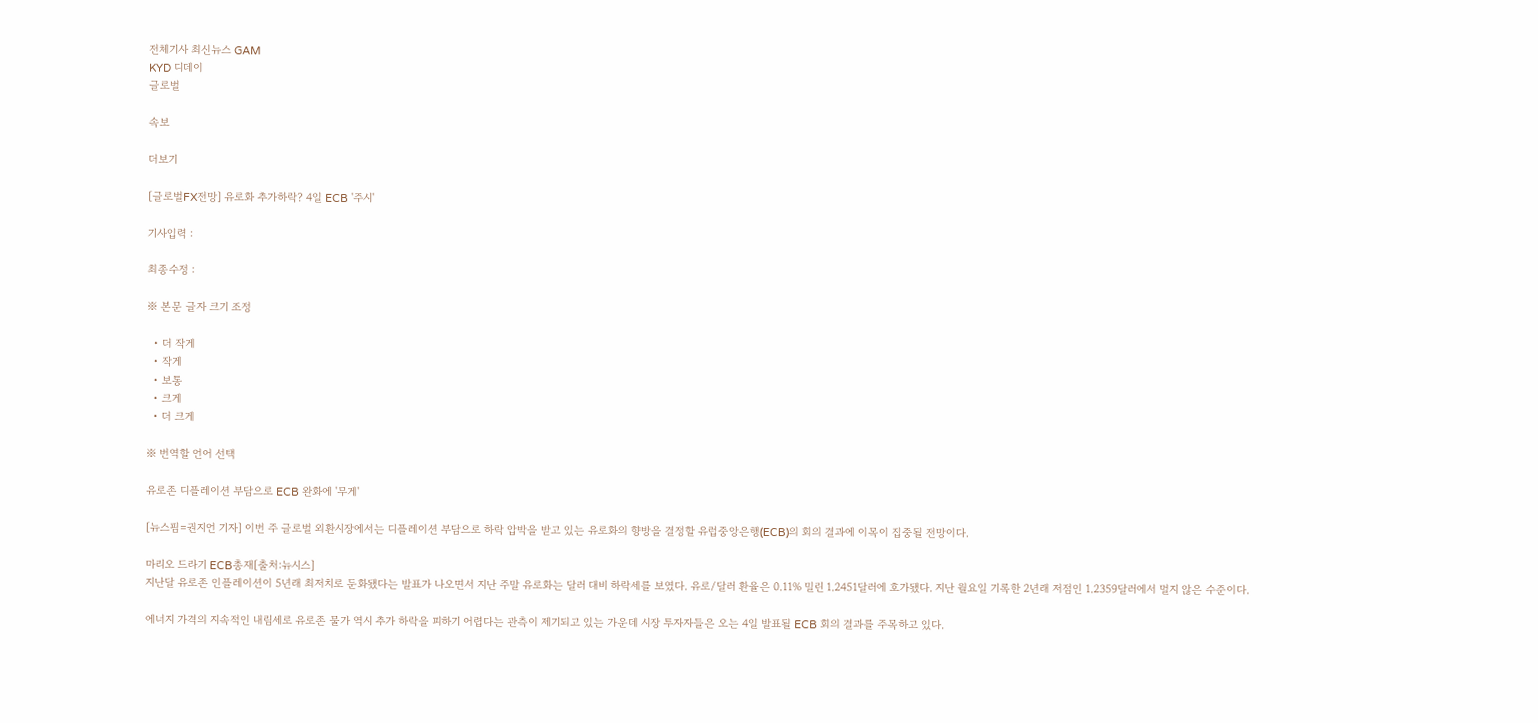전체기사 최신뉴스 GAM
KYD 디데이
글로벌

속보

더보기

[글로벌FX전망] 유로화 추가하락? 4일 ECB '주시'

기사입력 :

최종수정 :

※ 본문 글자 크기 조정

  • 더 작게
  • 작게
  • 보통
  • 크게
  • 더 크게

※ 번역할 언어 선택

유로존 디플레이션 부담으로 ECB 완화에 '무게'

[뉴스핌=권지언 기자] 이번 주 글로벌 외환시장에서는 디플레이션 부담으로 하락 압박을 받고 있는 유로화의 향방을 결정할 유럽중앙은행(ECB)의 회의 결과에 이목이 집중될 전망이다.

마리오 드라기 ECB총재[출처:뉴시스]
지난달 유로존 인플레이션이 5년래 최저치로 둔화됐다는 발표가 나오면서 지난 주말 유로화는 달러 대비 하락세를 보였다. 유로/달러 환율은 0.11% 밀린 1.2451달러에 호가됐다. 지난 월요일 기록한 2년래 저점인 1.2359달러에서 멀지 않은 수준이다.

에너지 가격의 지속적인 내림세로 유로존 물가 역시 추가 하락을 피하기 어렵다는 관측이 제기되고 있는 가운데 시장 투자자들은 오는 4일 발표될 ECB 회의 결과를 주목하고 있다.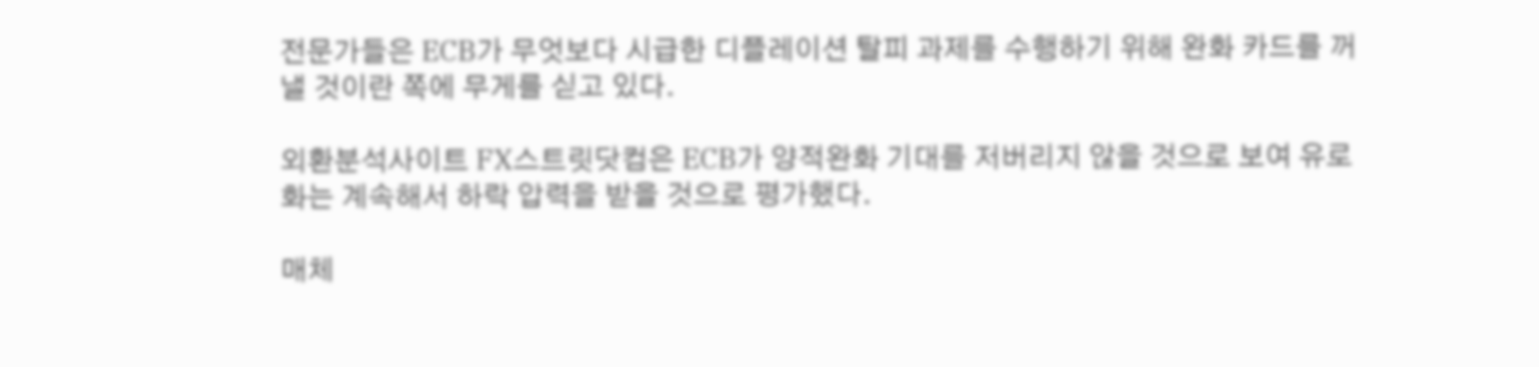전문가들은 ECB가 무엇보다 시급한 디플레이션 탈피 과제를 수행하기 위해 완화 카드를 꺼낼 것이란 쪽에 무게를 싣고 있다.

외환분석사이트 FX스트릿닷컴은 ECB가 양적완화 기대를 저버리지 않을 것으로 보여 유로화는 계속해서 하락 압력을 받을 것으로 평가했다.

매체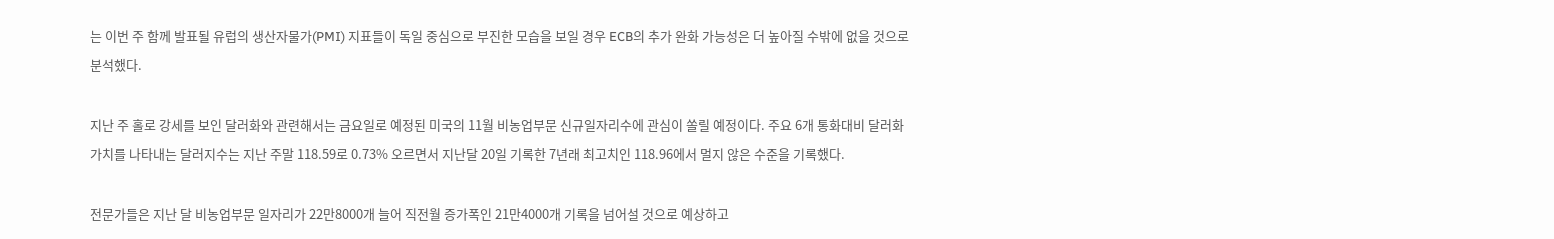는 이번 주 함께 발표될 유럽의 생산자물가(PMI) 지표들이 독일 중심으로 부진한 모습을 보일 경우 ECB의 추가 완화 가능성은 더 높아질 수밖에 없을 것으로 분석했다.

지난 주 홀로 강세를 보인 달러화와 관련해서는 금요일로 예정된 미국의 11월 비농업부문 신규일자리수에 관심이 쏠릴 예정이다. 주요 6개 통화대비 달러화 가치를 나타내는 달러지수는 지난 주말 118.59로 0.73% 오르면서 지난달 20일 기록한 7년래 최고치인 118.96에서 멀지 않은 수준을 기록했다.

전문가들은 지난 달 비농업부문 일자리가 22만8000개 늘어 직전월 증가폭인 21만4000개 기록을 넘어설 것으로 예상하고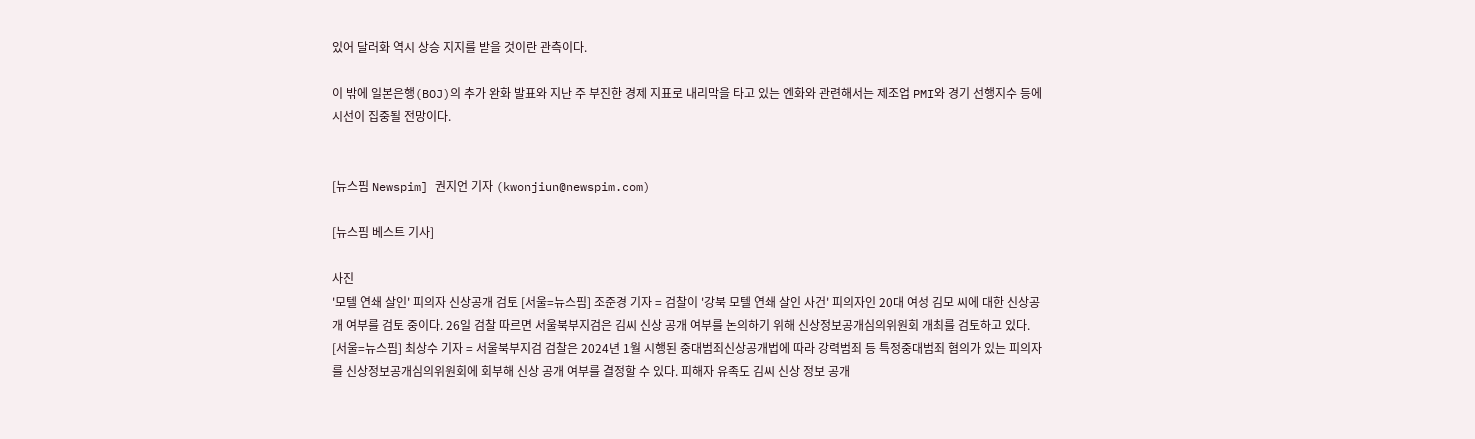있어 달러화 역시 상승 지지를 받을 것이란 관측이다.

이 밖에 일본은행(BOJ)의 추가 완화 발표와 지난 주 부진한 경제 지표로 내리막을 타고 있는 엔화와 관련해서는 제조업 PMI와 경기 선행지수 등에 시선이 집중될 전망이다.


[뉴스핌 Newspim] 권지언 기자 (kwonjiun@newspim.com)

[뉴스핌 베스트 기사]

사진
'모텔 연쇄 살인' 피의자 신상공개 검토 [서울=뉴스핌] 조준경 기자 = 검찰이 '강북 모텔 연쇄 살인 사건' 피의자인 20대 여성 김모 씨에 대한 신상공개 여부를 검토 중이다. 26일 검찰 따르면 서울북부지검은 김씨 신상 공개 여부를 논의하기 위해 신상정보공개심의위원회 개최를 검토하고 있다. [서울=뉴스핌] 최상수 기자 = 서울북부지검 검찰은 2024년 1월 시행된 중대범죄신상공개법에 따라 강력범죄 등 특정중대범죄 혐의가 있는 피의자를 신상정보공개심의위원회에 회부해 신상 공개 여부를 결정할 수 있다. 피해자 유족도 김씨 신상 정보 공개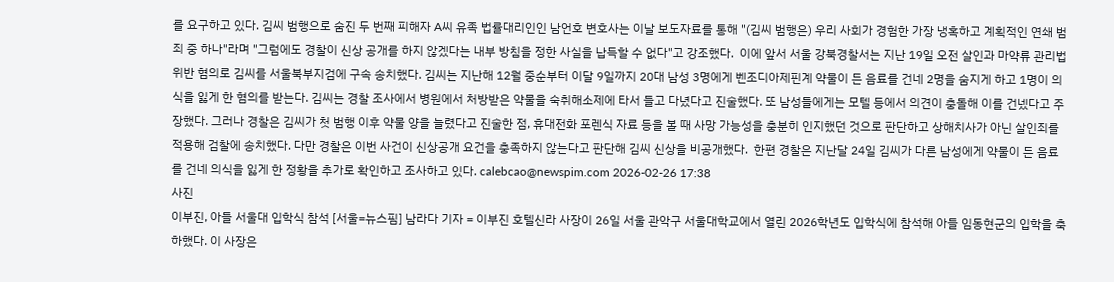를 요구하고 있다. 김씨 범행으로 숨진 두 번째 피해자 A씨 유족 법률대리인인 남언호 변호사는 이날 보도자료를 통해 "(김씨 범행은) 우리 사회가 경험한 가장 냉혹하고 계획적인 연쇄 범죄 중 하나"라며 "그럼에도 경찰이 신상 공개를 하지 않겠다는 내부 방침을 정한 사실을 납득할 수 없다"고 강조했다.  이에 앞서 서울 강북경찰서는 지난 19일 오전 살인과 마약류 관리법 위반 혐의로 김씨를 서울북부지검에 구속 송치했다. 김씨는 지난해 12월 중순부터 이달 9일까지 20대 남성 3명에게 벤조디아제핀계 약물이 든 음료를 건네 2명을 숨지게 하고 1명이 의식을 잃게 한 혐의를 받는다. 김씨는 경찰 조사에서 병원에서 처방받은 약물을 숙취해소제에 타서 들고 다녔다고 진술했다. 또 남성들에게는 모텔 등에서 의견이 충돌해 이를 건넸다고 주장했다. 그러나 경찰은 김씨가 첫 범행 이후 약물 양을 늘렸다고 진술한 점, 휴대전화 포렌식 자료 등을 볼 때 사망 가능성을 충분히 인지했던 것으로 판단하고 상해치사가 아닌 살인죄를 적용해 검찰에 송치했다. 다만 경찰은 이번 사건이 신상공개 요건을 충족하지 않는다고 판단해 김씨 신상을 비공개했다.  한편 경찰은 지난달 24일 김씨가 다른 남성에게 약물이 든 음료를 건네 의식을 잃게 한 정황을 추가로 확인하고 조사하고 있다. calebcao@newspim.com 2026-02-26 17:38
사진
이부진, 아들 서울대 입학식 참석 [서울=뉴스핌] 남라다 기자 = 이부진 호텔신라 사장이 26일 서울 관악구 서울대학교에서 열린 2026학년도 입학식에 참석해 아들 임동현군의 입학을 축하했다. 이 사장은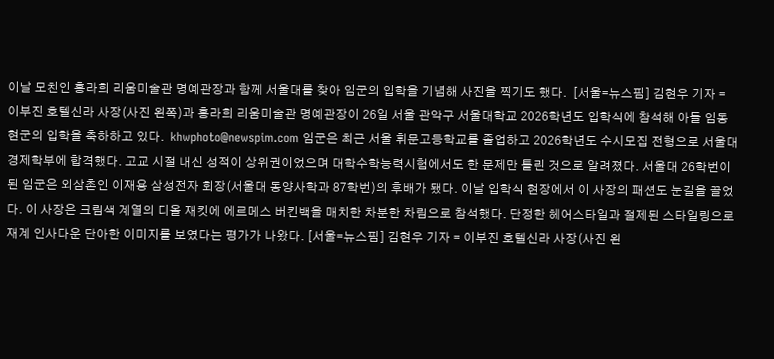이날 모친인 홍라희 리움미술관 명예관장과 함께 서울대를 찾아 임군의 입학을 기념해 사진을 찍기도 했다.  [서울=뉴스핌] 김현우 기자 = 이부진 호텔신라 사장(사진 왼쪽)과 홍라희 리움미술관 명예관장이 26일 서울 관악구 서울대학교 2026학년도 입학식에 참석해 아들 임동현군의 입학을 축하하고 있다.  khwphoto@newspim.com 임군은 최근 서울 휘문고등학교를 졸업하고 2026학년도 수시모집 전형으로 서울대 경제학부에 합격했다. 고교 시절 내신 성적이 상위권이었으며 대학수학능력시험에서도 한 문제만 틀린 것으로 알려졌다. 서울대 26학번이 된 임군은 외삼촌인 이재용 삼성전자 회장(서울대 동양사학과 87학번)의 후배가 됐다. 이날 입학식 현장에서 이 사장의 패션도 눈길을 끌었다. 이 사장은 크림색 계열의 디올 재킷에 에르메스 버킨백을 매치한 차분한 차림으로 참석했다. 단정한 헤어스타일과 절제된 스타일링으로 재계 인사다운 단아한 이미지를 보였다는 평가가 나왔다. [서울=뉴스핌] 김현우 기자 = 이부진 호텔신라 사장(사진 왼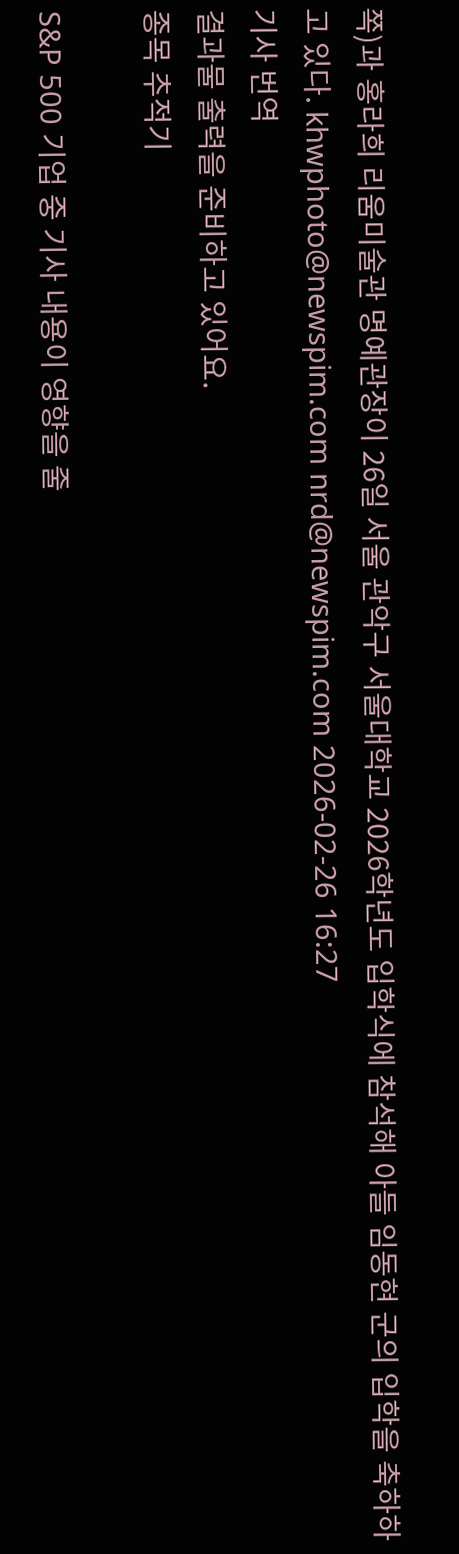쪽)과 홍라희 리움미술관 명예관장이 26일 서울 관악구 서울대학교 2026학년도 입학식에 참석해 아들 임동현 군의 입학을 축하하고 있다. khwphoto@newspim.com nrd@newspim.com 2026-02-26 16:27
기사 번역
결과물 출력을 준비하고 있어요.
종목 추적기

S&P 500 기업 중 기사 내용이 영향을 줄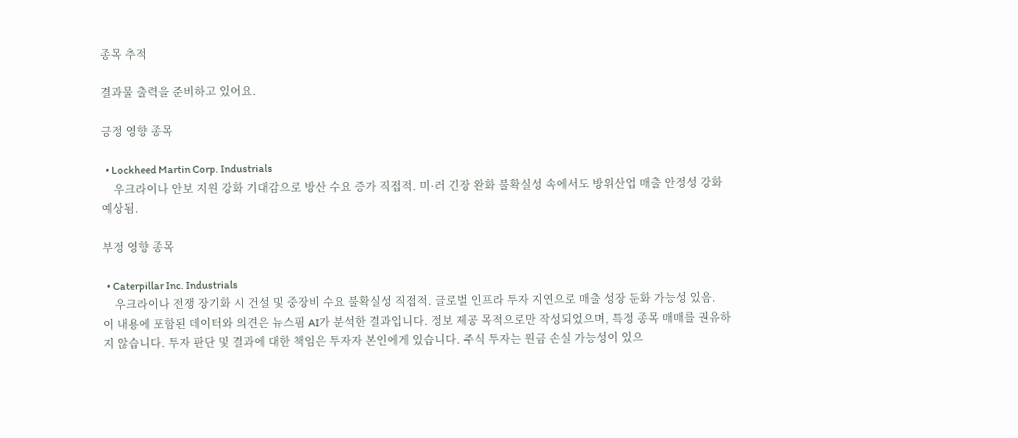종목 추적

결과물 출력을 준비하고 있어요.

긍정 영향 종목

  • Lockheed Martin Corp. Industrials
    우크라이나 안보 지원 강화 기대감으로 방산 수요 증가 직접적. 미·러 긴장 완화 불확실성 속에서도 방위산업 매출 안정성 강화 예상됨.

부정 영향 종목

  • Caterpillar Inc. Industrials
    우크라이나 전쟁 장기화 시 건설 및 중장비 수요 불확실성 직접적. 글로벌 인프라 투자 지연으로 매출 성장 둔화 가능성 있음.
이 내용에 포함된 데이터와 의견은 뉴스핌 AI가 분석한 결과입니다. 정보 제공 목적으로만 작성되었으며, 특정 종목 매매를 권유하지 않습니다. 투자 판단 및 결과에 대한 책임은 투자자 본인에게 있습니다. 주식 투자는 원금 손실 가능성이 있으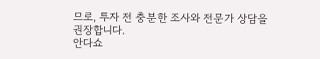므로, 투자 전 충분한 조사와 전문가 상담을 권장합니다.
안다쇼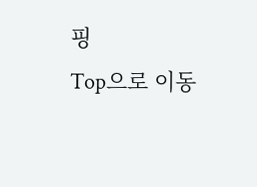핑
Top으로 이동